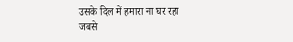उसके दिल में हमारा ना घर रहा
जबसे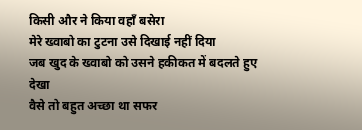किसी और ने किया वहाँ बसेरा
मेरे ख्वाबो का टुटना उसे दिखाई नहीं दिया
जब खुद के ख्वाबो को उसने हकीकत में बदलते हुए देखा
वैसे तो बहुत अच्छा था सफर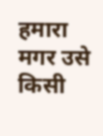हमारा
मगर उसे किसी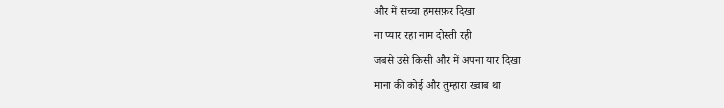और में सच्चा हमसफ़र दिखा
ना प्यार रहा नाम दोस्ती रही
जबसे उसे किसी और में अपना यार दिखा
माना की कोई और तुम्हारा ख्वाब था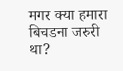मगर क्या हमारा बिचडना जरुरी था?